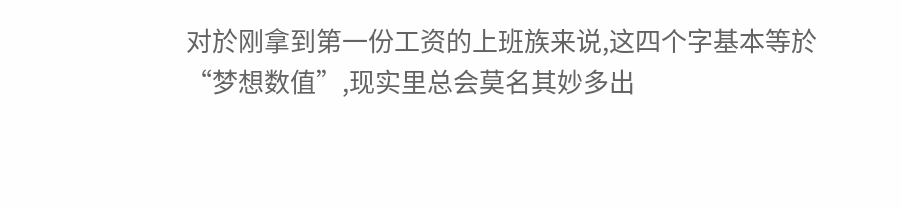对於刚拿到第一份工资的上班族来说,这四个字基本等於“梦想数值”,现实里总会莫名其妙多出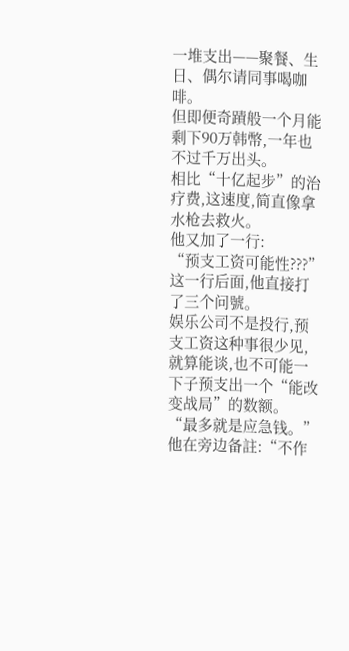一堆支出——聚餐、生日、偶尔请同事喝咖啡。
但即便奇蹟般一个月能剩下90万韩幣,一年也不过千万出头。
相比“十亿起步”的治疗费,这速度,简直像拿水枪去救火。
他又加了一行:
“预支工资可能性???”
这一行后面,他直接打了三个问號。
娱乐公司不是投行,预支工资这种事很少见,就算能谈,也不可能一下子预支出一个“能改变战局”的数额。
“最多就是应急钱。”
他在旁边备註:“不作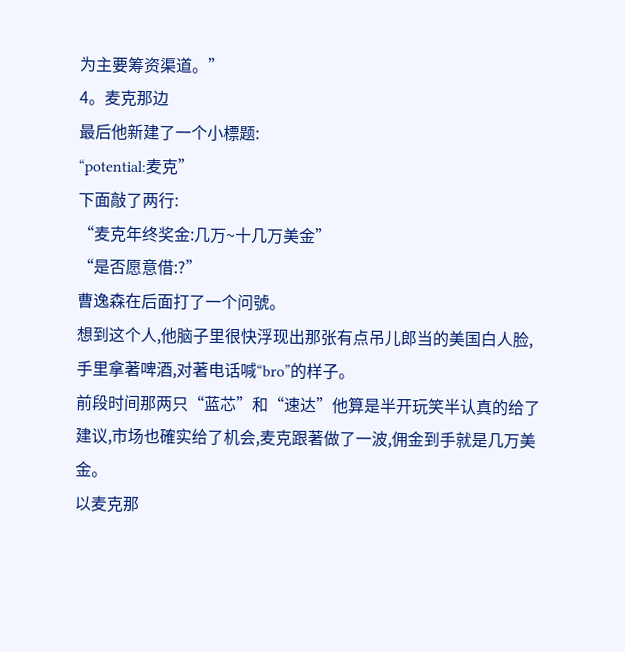为主要筹资渠道。”
4。麦克那边
最后他新建了一个小標题:
“potential:麦克”
下面敲了两行:
“麦克年终奖金:几万~十几万美金”
“是否愿意借:?”
曹逸森在后面打了一个问號。
想到这个人,他脑子里很快浮现出那张有点吊儿郎当的美国白人脸,手里拿著啤酒,对著电话喊“bro”的样子。
前段时间那两只“蓝芯”和“速达”他算是半开玩笑半认真的给了建议,市场也確实给了机会,麦克跟著做了一波,佣金到手就是几万美金。
以麦克那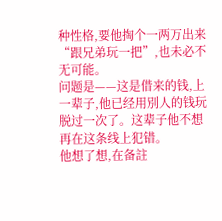种性格,要他掏个一两万出来“跟兄弟玩一把”,也未必不无可能。
问题是——这是借来的钱,上一辈子,他已经用別人的钱玩脱过一次了。这辈子他不想再在这条线上犯错。
他想了想,在备註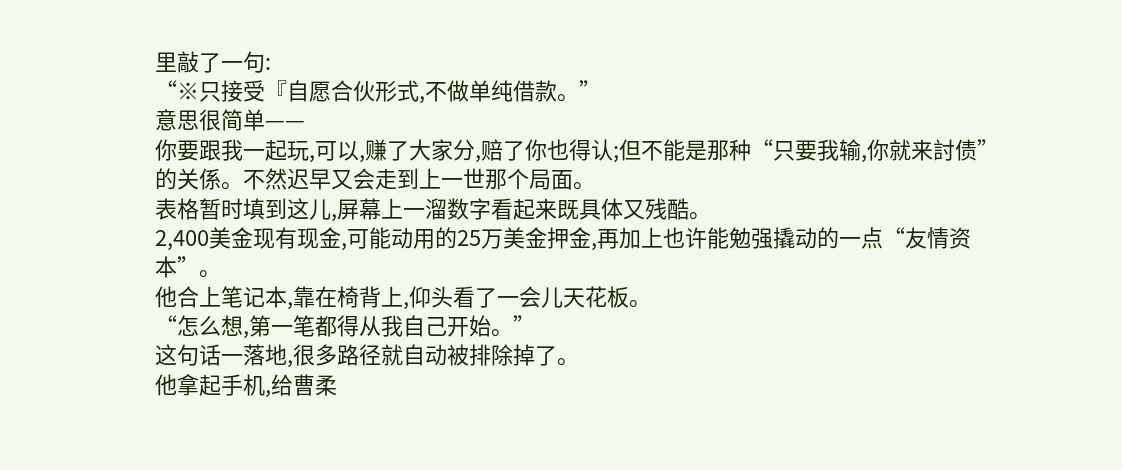里敲了一句:
“※只接受『自愿合伙形式,不做单纯借款。”
意思很简单——
你要跟我一起玩,可以,赚了大家分,赔了你也得认;但不能是那种“只要我输,你就来討债”的关係。不然迟早又会走到上一世那个局面。
表格暂时填到这儿,屏幕上一溜数字看起来既具体又残酷。
2,400美金现有现金,可能动用的25万美金押金,再加上也许能勉强撬动的一点“友情资本”。
他合上笔记本,靠在椅背上,仰头看了一会儿天花板。
“怎么想,第一笔都得从我自己开始。”
这句话一落地,很多路径就自动被排除掉了。
他拿起手机,给曹柔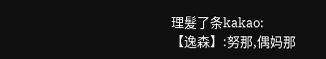理髮了条kakao:
【逸森】:努那,偶妈那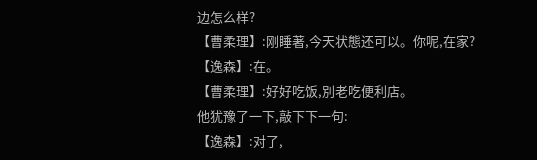边怎么样?
【曹柔理】:刚睡著,今天状態还可以。你呢,在家?
【逸森】:在。
【曹柔理】:好好吃饭,別老吃便利店。
他犹豫了一下,敲下下一句:
【逸森】:对了,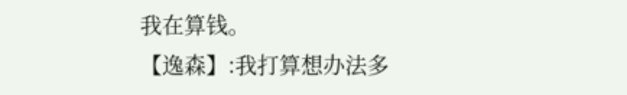我在算钱。
【逸森】:我打算想办法多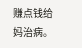赚点钱给妈治病。